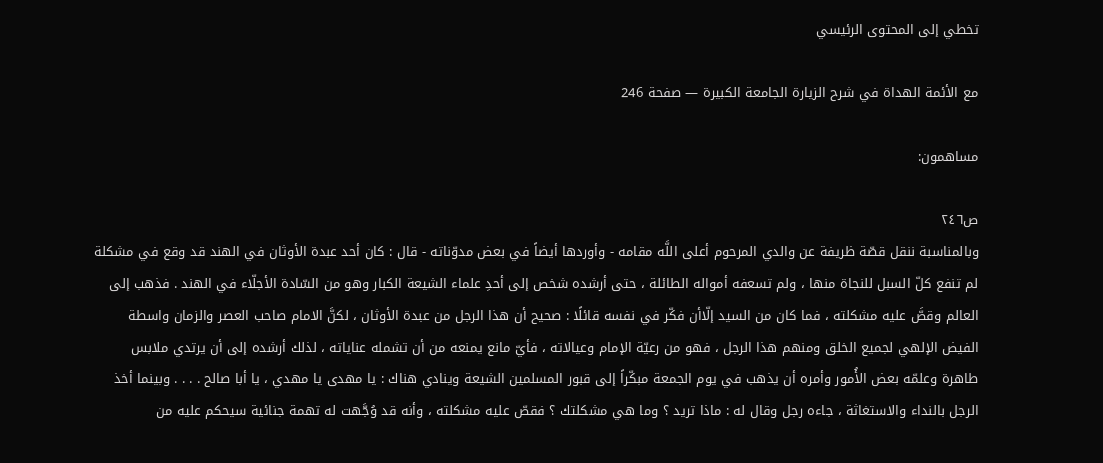تخطي إلى المحتوى الرئيسي

مع الأئمة الهداة في شرح الزيارة الجامعة الكبيرة — صفحة 246

مساهمون:

ص٢٤٦
وبالمناسبة ننقل قصّة ظريفة عن والدي المرحوم أعلى اللَّه مقامه - وأوردها أيضاً في بعض مدوّناته - قال : كان أحد عبدة الأوثان في الهند قد وقع في مشكلة لم تنفع كلّ السبل للنجاة منها ، ولم تسعفه أمواله الطائلة ، حتى أرشده شخص إلى أحدِ علماء الشيعة الكبار وهو من السّادة الأجلّاء في الهند . فذهب إلى العالم وقصَّ عليه مشكلته ، فما كان من السيد إلّاأن فكّر في نفسه قائلًا : صحيح أن هذا الرجل من عبدة الأوثان ، لكنَّ الامام صاحب العصر والزمان واسطة الفيض الإلهي لجميع الخلق ومنهم هذا الرجل ، فهو من رعيّة الإمام وعيالاته ، فأيّ مانع يمنعه من أن تشمله عناياته ، لذلك أرشده إلى أن يرتدي ملابس طاهرة وعلمّه بعض الأُمور وأمره أن يذهب في يوم الجمعة مبكّراً إلى قبور المسلمين الشيعة وينادي هناك : يا مهدى يا مهدي ، يا أبا صالح . . . . وبينما أخذ الرجل بالنداء والاستغاثة ، جاءه رجل وقال له : ماذا تريد ؟ وما هي مشكلتك ؟ فقصّ عليه مشكلته ، وأنه قد وُجَّهت له تهمة جنائية سيحكم عليه من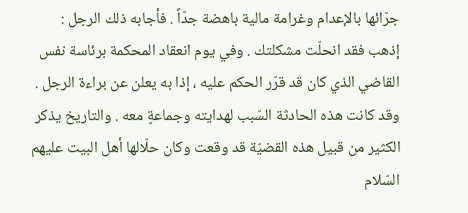جرّائها بالإعدام وغرامة مالية باهضة جدّاً . فأجابه ذلك الرجل : إذهب فقد انحلّت مشكلتك . وفي يوم انعقاد المحكمة برئاسة نفس القاضي الذي كان قد قرّر الحكم عليه ، إذا به يعلن عن براءة الرجل . وقد كانت هذه الحادثة السّبب لهدايته وجماعةٍ معه . والتاريخ يذكر الكثير من قبيل هذه القضيّة قد وقعت وكان حلّالها أهل البيت عليهم السّلام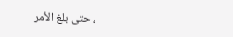، حتى بلغ الأمر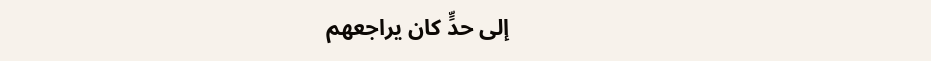إلى حدٍّ كان يراجعهم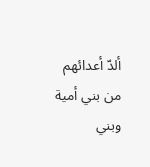ألدّ أعدائهم من بني أمية وبني